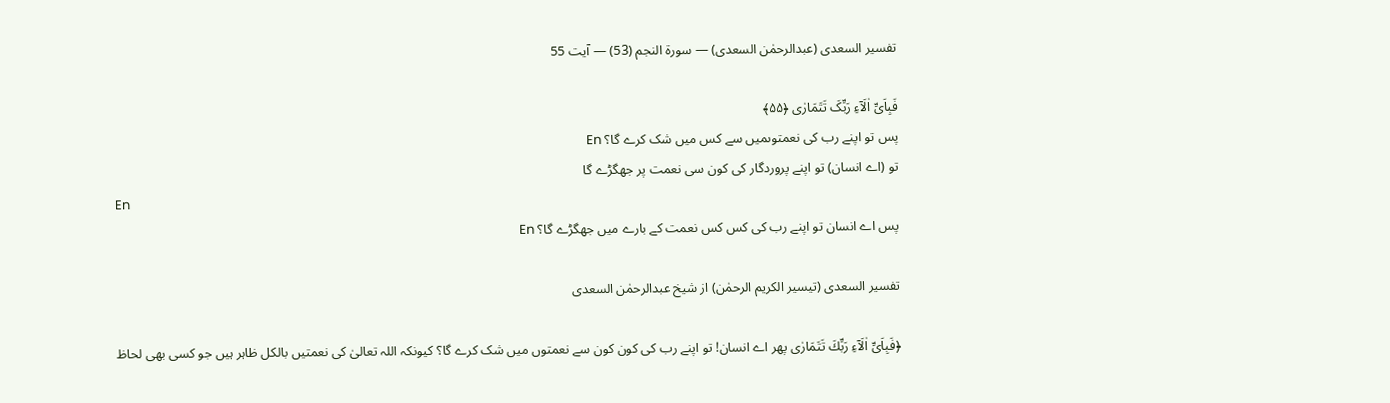تفسیر السعدی (عبدالرحمٰن السعدی) — سورۃ النجم (53) — آیت 55

فَبِاَیِّ اٰلَآءِ رَبِّکَ تَتَمَارٰی ﴿۵۵﴾
پس تو اپنے رب کی نعمتوںمیں سے کس میں شک کرے گا؟ En
تو (اے انسان) تو اپنے پروردگار کی کون سی نعمت پر جھگڑے گا
En
پس اے انسان تو اپنے رب کی کس کس نعمت کے بارے میں جھگڑے گا؟ En

تفسیر السعدی (تیسیر الکریم الرحمٰن) از شیخ عبدالرحمٰن السعدی

﴿فَبِاَیِّ اٰلَآءِ رَبِّكَ تَتَمَارٰى پھر اے انسان! تو اپنے رب کی کون کون سے نعمتوں میں شک کرے گا؟ کیونکہ اللہ تعالیٰ کی نعمتیں بالکل ظاہر ہیں جو کسی بھی لحاظ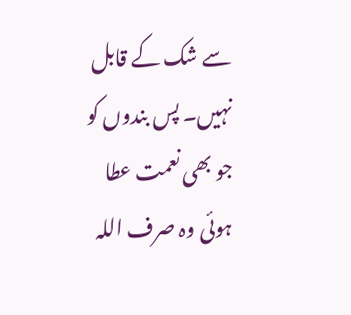سے شک کے قابل نہیں۔ پس بندوں کو جو بھی نعمت عطا ہوئی وہ صرف اللہ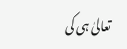تعالیٰ ہی کی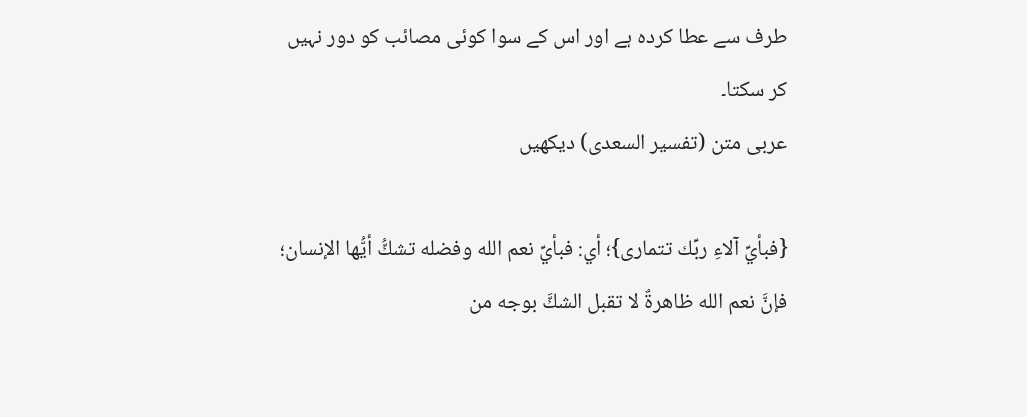طرف سے عطا کردہ ہے اور اس کے سوا کوئی مصائب کو دور نہیں کر سکتا۔
عربی متن (تفسیر السعدی) دیکھیں

{فبأيِّ آلاءِ ربِّك تتمارى}؛ أي: فبأيِّ نعم الله وفضله تشكُّ أيُّها الإنسان؛ فإنَّ نعم الله ظاهرةٌ لا تقبل الشكَّ بوجه من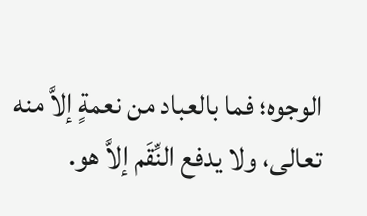الوجوه؛ فما بالعباد من نعمةٍ إلاَّ منه تعالى، ولا يدفع النِّقَم إلاَّ هو.